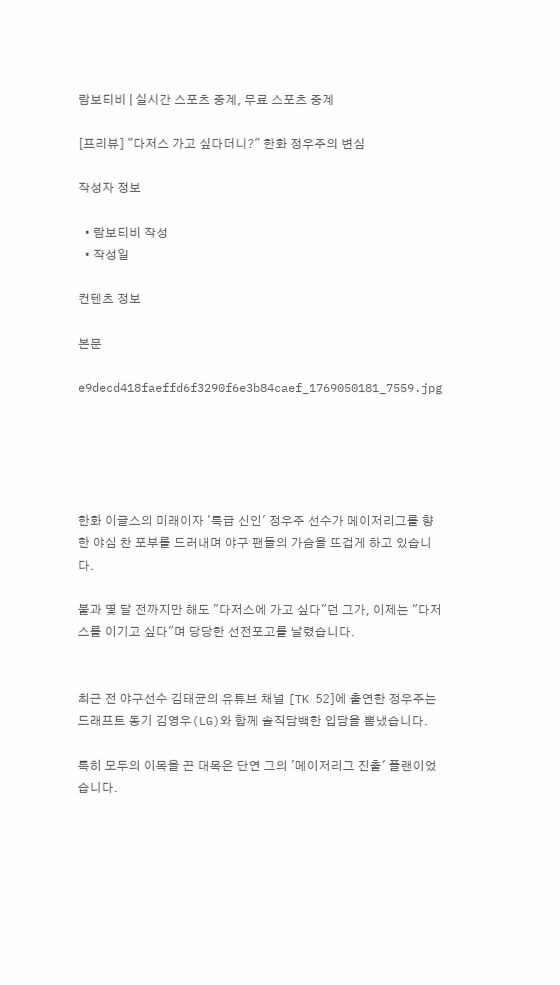람보티비 | 실시간 스포츠 중계, 무료 스포츠 중계

[프리뷰] "다저스 가고 싶다더니?" 한화 정우주의 변심

작성자 정보

  • 람보티비 작성
  • 작성일

컨텐츠 정보

본문

e9decd418faeffd6f3290f6e3b84caef_1769050181_7559.jpg





한화 이글스의 미래이자 '특급 신인' 정우주 선수가 메이저리그를 향한 야심 찬 포부를 드러내며 야구 팬들의 가슴을 뜨겁게 하고 있습니다.

불과 몇 달 전까지만 해도 "다저스에 가고 싶다"던 그가, 이제는 "다저스를 이기고 싶다"며 당당한 선전포고를 날렸습니다.


최근 전 야구선수 김태균의 유튜브 채널 [TK 52]에 출연한 정우주는 드래프트 동기 김영우(LG)와 함께 솔직담백한 입담을 뽐냈습니다.

특히 모두의 이목을 끈 대목은 단연 그의 '메이저리그 진출' 플랜이었습니다.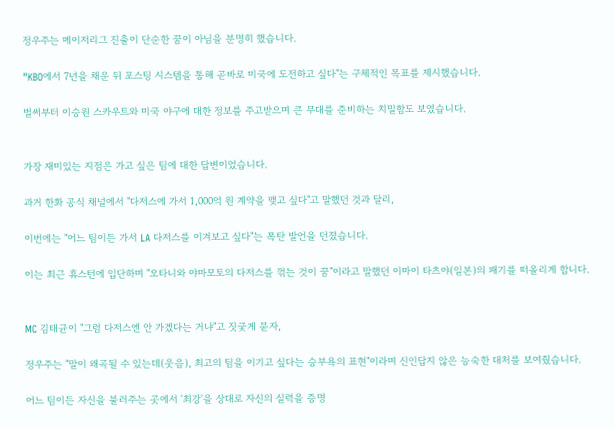정우주는 메이저리그 진출이 단순한 꿈이 아님을 분명히 했습니다.

"KBO에서 7년을 채운 뒤 포스팅 시스템을 통해 곧바로 미국에 도전하고 싶다"는 구체적인 목표를 제시했습니다.

벌써부터 이승원 스카우트와 미국 야구에 대한 정보를 주고받으며 큰 무대를 준비하는 치밀함도 보였습니다.


가장 재미있는 지점은 가고 싶은 팀에 대한 답변이었습니다.

과거 한화 공식 채널에서 "다저스에 가서 1,000억 원 계약을 맺고 싶다"고 말했던 것과 달리,

이번에는 "어느 팀이든 가서 LA 다저스를 이겨보고 싶다"는 폭탄 발언을 던졌습니다.

이는 최근 휴스턴에 입단하며 "오타니와 야마모토의 다저스를 꺾는 것이 꿈"이라고 말했던 이마이 타츠야(일본)의 패기를 떠올리게 합니다.


MC 김태균이 "그럼 다저스엔 안 가겠다는 거냐"고 짓궂게 묻자,

정우주는 "말이 왜곡될 수 있는데(웃음), 최고의 팀을 이기고 싶다는 승부욕의 표현"이라며 신인답지 않은 능숙한 대처를 보여줬습니다.

어느 팀이든 자신을 불러주는 곳에서 '최강'을 상대로 자신의 실력을 증명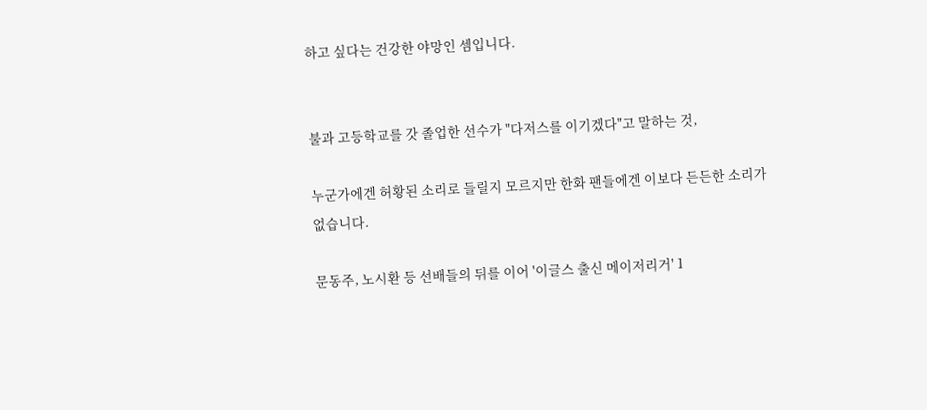하고 싶다는 건강한 야망인 셈입니다.


불과 고등학교를 갓 졸업한 선수가 "다저스를 이기겠다"고 말하는 것,

누군가에겐 허황된 소리로 들릴지 모르지만 한화 팬들에겐 이보다 든든한 소리가 없습니다.

문동주, 노시환 등 선배들의 뒤를 이어 '이글스 출신 메이저리거' 1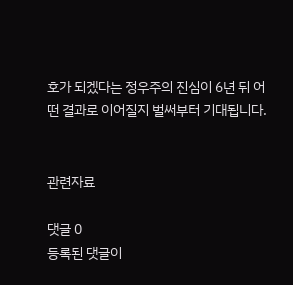호가 되겠다는 정우주의 진심이 6년 뒤 어떤 결과로 이어질지 벌써부터 기대됩니다.


관련자료

댓글 0
등록된 댓글이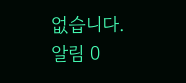없습니다.
알림 0